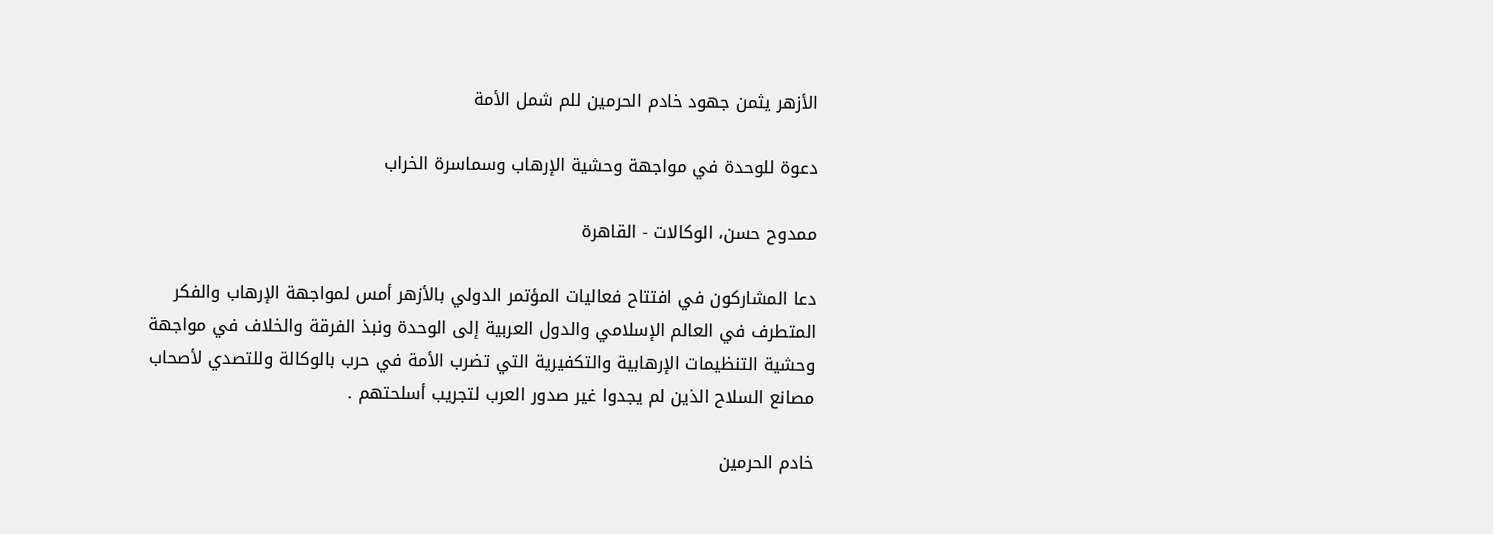الأزهر يثمن جهود خادم الحرمين للم شمل الأمة

دعوة للوحدة في مواجهة وحشية الإرهاب وسماسرة الخراب

ممدوح حسن، الوكالات - القاهرة

دعا المشاركون في افتتاح فعاليات المؤتمر الدولي بالأزهر أمس لمواجهة الإرهاب والفكر المتطرف في العالم الإسلامي والدول العربية إلى الوحدة ونبذ الفرقة والخلاف في مواجهة وحشية التنظيمات الإرهابية والتكفيرية التي تضرب الأمة في حرب بالوكالة وللتصدي لأصحاب مصانع السلاح الذين لم يجدوا غير صدور العرب لتجريب أسلحتهم .

خادم الحرمين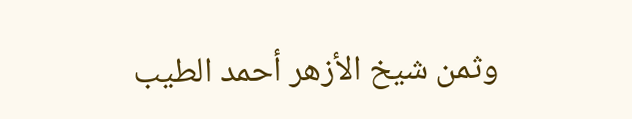وثمن شيخ الأزهر أحمد الطيب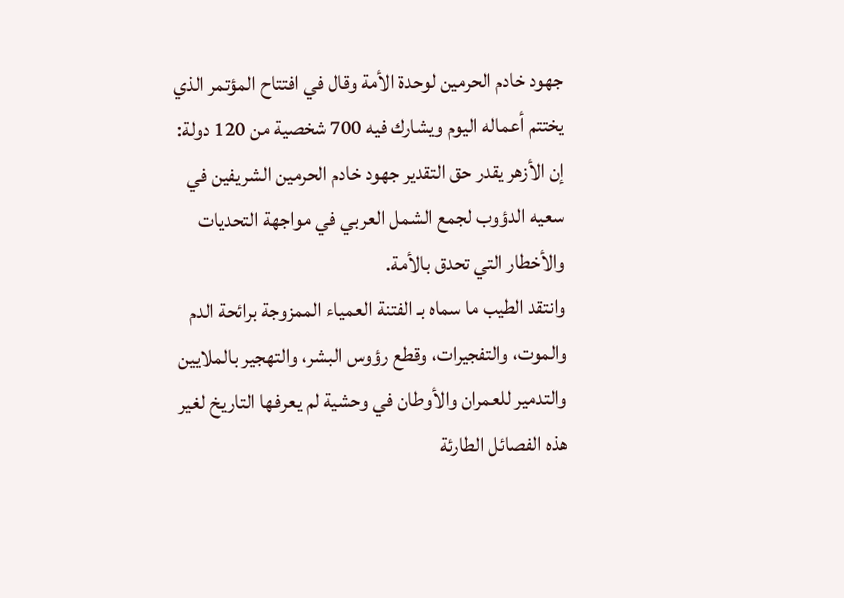جهود خادم الحرمين لوحدة الأمة وقال في افتتاح المؤتمر الذي يختتم أعماله اليوم ويشارك فيه 700 شخصية من 120 دولة: إن الأزهر يقدر حق التقدير جهود خادم الحرمين الشريفين في سعيه الدؤوب لجمع الشمل العربي في مواجهة التحديات والأخطار التي تحدق بالأمة.
وانتقد الطيب ما سماه بـ الفتنة العمياء الممزوجة برائحة الدم والموت، والتفجيرات، وقطع رؤوس البشر، والتهجير بالملايين والتدمير للعمران والأوطان في وحشية لم يعرفها التاريخ لغير هذه الفصائل الطارئة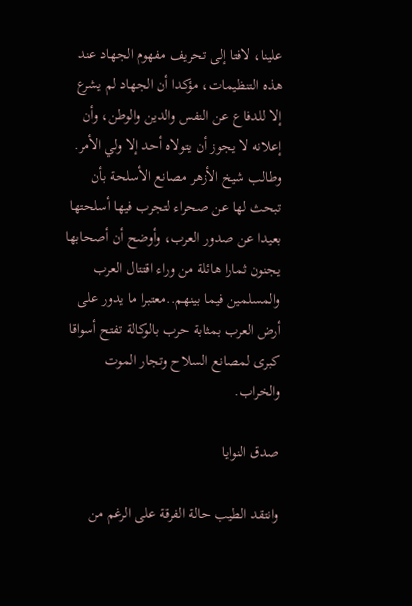علينا، لافتا إلى تحريف مفهوم الجهاد عند هذه التنظيمات، مؤكدا أن الجهاد لم يشرع إلا للدفاع عن النفس والدين والوطن، وأن إعلانه لا يجوز أن يتولاه أحد إلا ولي الأمر.
وطالب شيخ الأزهر مصانع الأسلحة بأن تبحث لها عن صحراء لتجرب فيها أسلحتها بعيدا عن صدور العرب، وأوضح أن أصحابها يجنون ثمارا هائلة من وراء اقتتال العرب والمسلمين فيما بينهم..معتبرا ما يدور على أرض العرب بمثابة حرب بالوكالة تفتح أسواقا كبرى لمصانع السلاح وتجار الموت والخراب.

صدق النوايا

وانتقد الطيب حالة الفرقة على الرغم من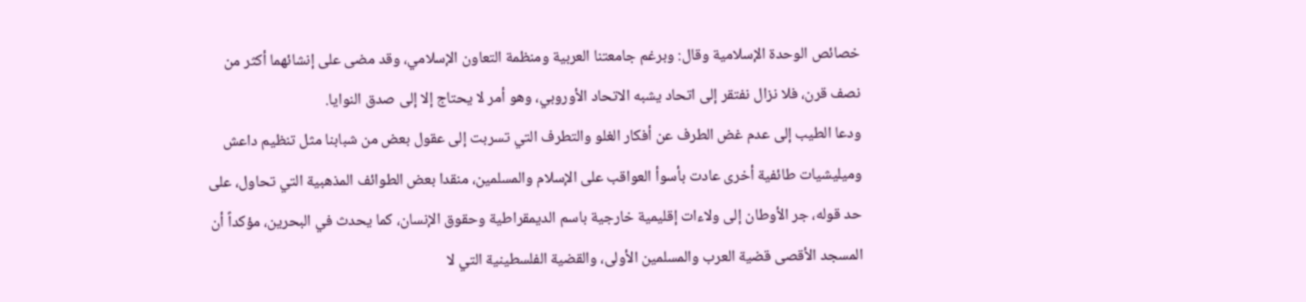خصائص الوحدة الإسلامية وقال: وبرغم جامعتنا العربية ومنظمة التعاون الإسلامي، وقد مضى على إنشائهما أكثر من نصف قرن، فلا نزال نفتقر إلى اتحاد يشبه الاتحاد الأوروبي، وهو أمر لا يحتاج إلا إلى صدق النوايا.
ودعا الطيب إلى عدم غض الطرف عن أفكار الغلو والتطرف التي تسربت إلى عقول بعض من شبابنا مثل تنظيم داعش وميليشيات طائفية أخرى عادت بأسوأ العواقب على الإسلام والمسلمين، منقدا بعض الطوائف المذهبية التي تحاول، على حد قوله، جر الأوطان إلى ولاءات إقليمية خارجية باسم الديمقراطية وحقوق الإنسان، كما يحدث في البحرين، مؤكداً أن المسجد الأقصى قضية العرب والمسلمين الأولى، والقضية الفلسطينية التي لا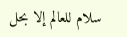سلام للعالم إلا بحل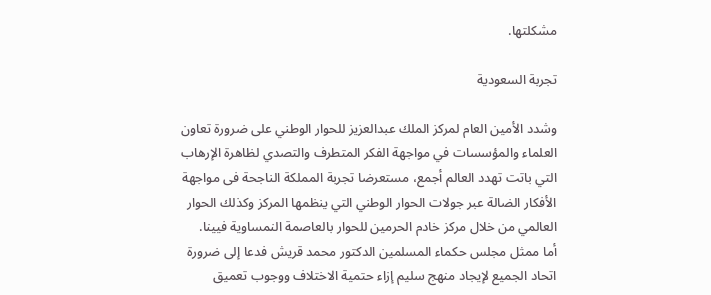مشكلتها.

تجربة السعودية

وشدد الأمين العام لمركز الملك عبدالعزيز للحوار الوطني على ضرورة تعاون العلماء والمؤسسات في مواجهة الفكر المتطرف والتصدي لظاهرة الإرهاب التي باتت تهدد العالم أجمع، مستعرضا تجربة المملكة الناجحة فى مواجهة الأفكار الضالة عبر جولات الحوار الوطني التي ينظمها المركز وكذلك الحوار العالمي من خلال مركز خادم الحرمين للحوار بالعاصمة النمساوية فيينا.
أما ممثل مجلس حكماء المسلمين الدكتور محمد قريش فدعا إلى ضرورة اتحاد الجميع لإيجاد منهج سليم إزاء حتمية الاختلاف ووجوب تعميق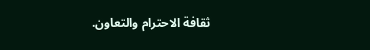ثقافة الاحترام والتعاون.